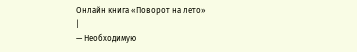Онлайн книга «Поворот на лето»
|
— Необходимую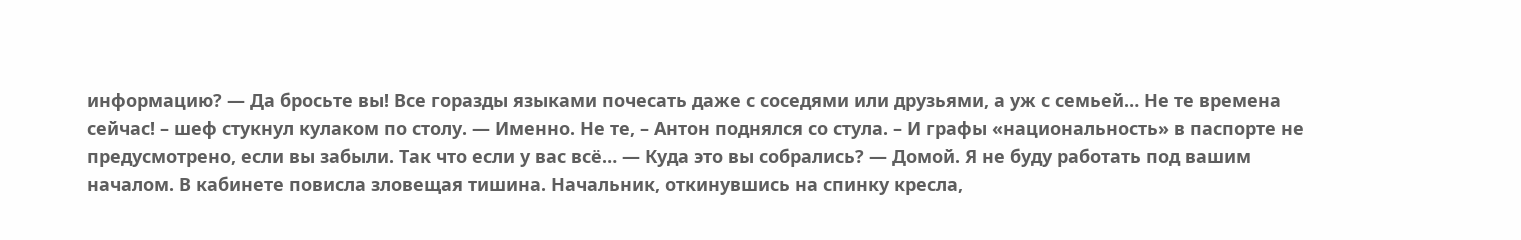информацию? — Да бросьте вы! Все горазды языками почесать даже с соседями или друзьями, а уж с семьей… Не те времена сейчас! – шеф стукнул кулаком по столу. — Именно. Не те, – Антон поднялся со стула. – И графы «национальность» в паспорте не предусмотрено, если вы забыли. Так что если у вас всё… — Куда это вы собрались? — Домой. Я не буду работать под вашим началом. В кабинете повисла зловещая тишина. Начальник, откинувшись на спинку кресла,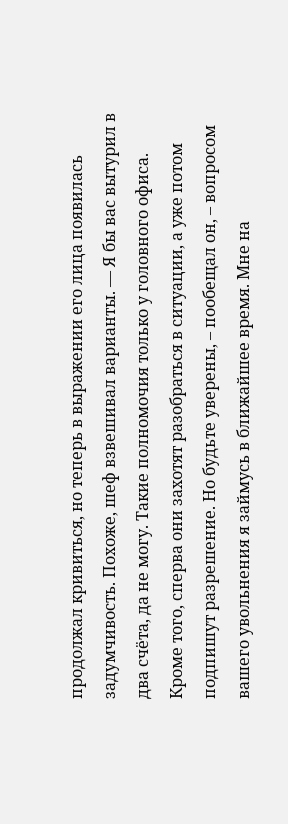продолжал кривиться, но теперь в выражении его лица появилась задумчивость. Похоже, шеф взвешивал варианты. — Я бы вас вытурил в два счёта, да не могу. Такие полномочия только у головного офиса. Кроме того, сперва они захотят разобраться в ситуации, а уже потом подпишут разрешение. Но будьте уверены, – пообещал он, – вопросом вашего увольнения я займусь в ближайшее время. Мне на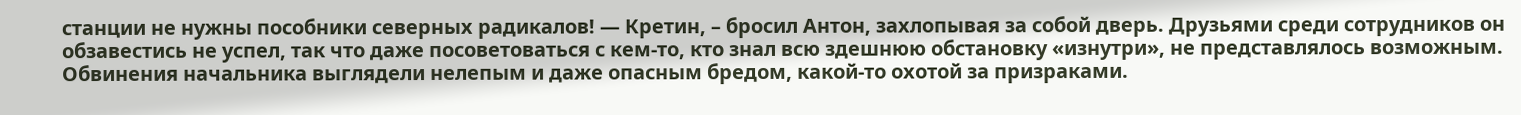станции не нужны пособники северных радикалов! — Кретин, – бросил Антон, захлопывая за собой дверь. Друзьями среди сотрудников он обзавестись не успел, так что даже посоветоваться с кем-то, кто знал всю здешнюю обстановку «изнутри», не представлялось возможным. Обвинения начальника выглядели нелепым и даже опасным бредом, какой-то охотой за призраками.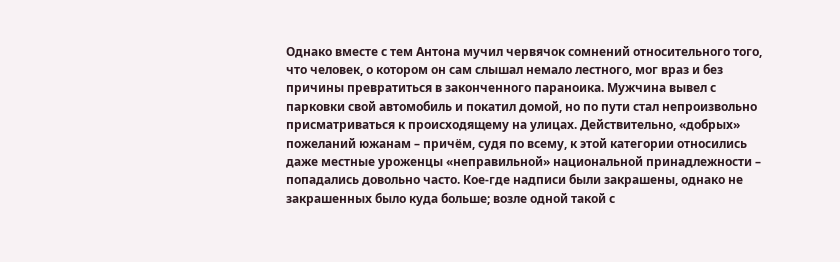Однако вместе с тем Антона мучил червячок сомнений относительного того, что человек, о котором он сам слышал немало лестного, мог враз и без причины превратиться в законченного параноика. Мужчина вывел с парковки свой автомобиль и покатил домой, но по пути стал непроизвольно присматриваться к происходящему на улицах. Действительно, «добрых» пожеланий южанам – причём, судя по всему, к этой категории относились даже местные уроженцы «неправильной» национальной принадлежности – попадались довольно часто. Кое-где надписи были закрашены, однако не закрашенных было куда больше; возле одной такой с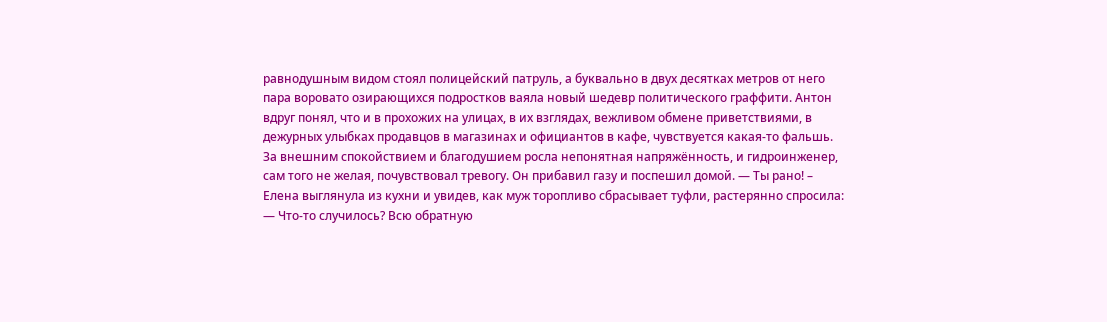равнодушным видом стоял полицейский патруль, а буквально в двух десятках метров от него пара воровато озирающихся подростков ваяла новый шедевр политического граффити. Антон вдруг понял, что и в прохожих на улицах, в их взглядах, вежливом обмене приветствиями, в дежурных улыбках продавцов в магазинах и официантов в кафе, чувствуется какая-то фальшь. За внешним спокойствием и благодушием росла непонятная напряжённость, и гидроинженер, сам того не желая, почувствовал тревогу. Он прибавил газу и поспешил домой. — Ты рано! – Елена выглянула из кухни и увидев, как муж торопливо сбрасывает туфли, растерянно спросила: — Что-то случилось? Всю обратную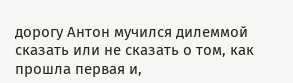дорогу Антон мучился дилеммой сказать или не сказать о том, как прошла первая и,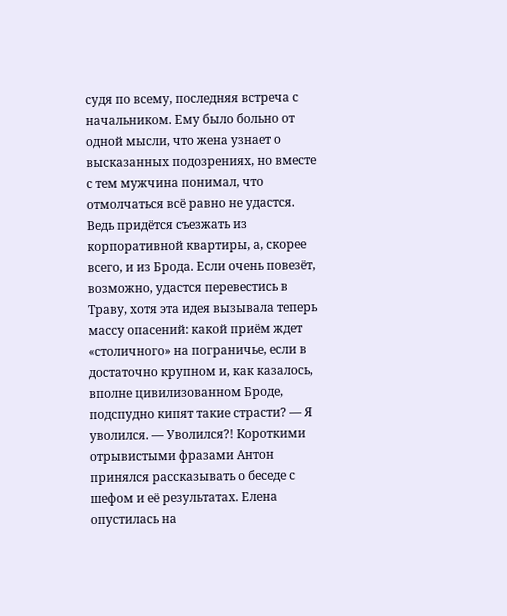судя по всему, последняя встреча с начальником. Ему было больно от одной мысли, что жена узнает о высказанных подозрениях, но вместе с тем мужчина понимал, что отмолчаться всё равно не удастся. Ведь придётся съезжать из корпоративной квартиры, а, скорее всего, и из Брода. Если очень повезёт, возможно, удастся перевестись в Траву, хотя эта идея вызывала теперь массу опасений: какой приём ждет «столичного» на пограничье, если в достаточно крупном и, как казалось, вполне цивилизованном Броде, подспудно кипят такие страсти? — Я уволился. — Уволился?! Короткими отрывистыми фразами Антон принялся рассказывать о беседе с шефом и её результатах. Елена опустилась на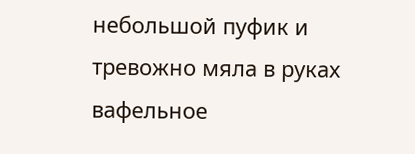небольшой пуфик и тревожно мяла в руках вафельное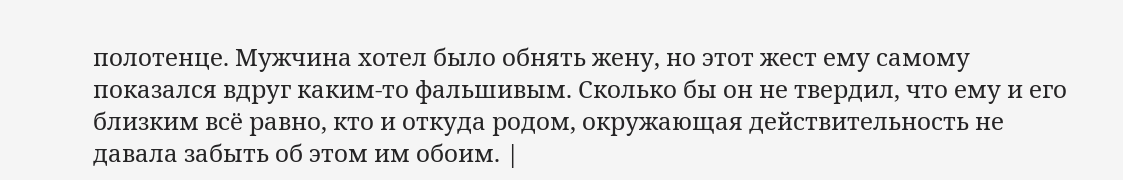полотенце. Мужчина хотел было обнять жену, но этот жест ему самому показался вдруг каким-то фальшивым. Сколько бы он не твердил, что ему и его близким всё равно, кто и откуда родом, окружающая действительность не давала забыть об этом им обоим. |